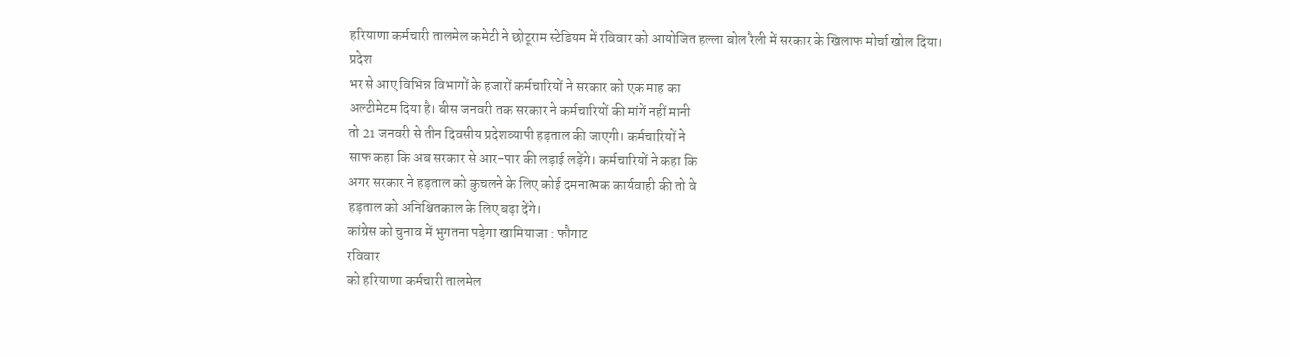हरियाणा कर्मचारी तालमेल कमेटी ने छोटूराम स्टेडियम में रविवार को आयोजित हल्ला बोल रैली में सरकार के खिलाफ मोर्चा खोल दिया।
प्रदेश
भर से आए विभिन्न विभागों के हजारों कर्मचारियों ने सरकार को एक माह का
अल्टीमेटम दिया है। बीस जनवरी तक सरकार ने कर्मचारियों की मांगें नहीं मानी
तो 21 जनवरी से तीन दिवसीय प्रदेशव्यापी हड़ताल की जाएगी। कर्मचारियों ने
साफ कहा कि अब सरकार से आर-पार की लड़ाई लड़ेंगे। कर्मचारियों ने कहा कि
अगर सरकार ने हड़ताल को कुचलने के लिए कोई दमनात्मक कार्यवाही की तो वे
हड़ताल को अनिश्चितकाल के लिए बढ़ा देंगे।
कांग्रेस को चुनाव में भुगतना पड़ेगा खामियाजा : फौगाट
रविवार
को हरियाणा कर्मचारी तालमेल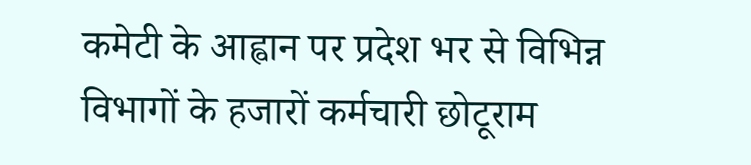कमेटी के आह्वान पर प्रदेश भर से विभिन्न
विभागों के हजारों कर्मचारी छोटूराम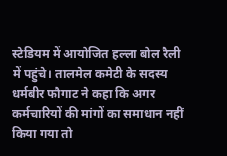स्टेडियम में आयोजित हल्ला बोल रैली
में पहुंचे। तालमेल कमेटी के सदस्य धर्मबीर फौगाट ने कहा कि अगर
कर्मचारियों की मांगों का समाधान नहीं किया गया तो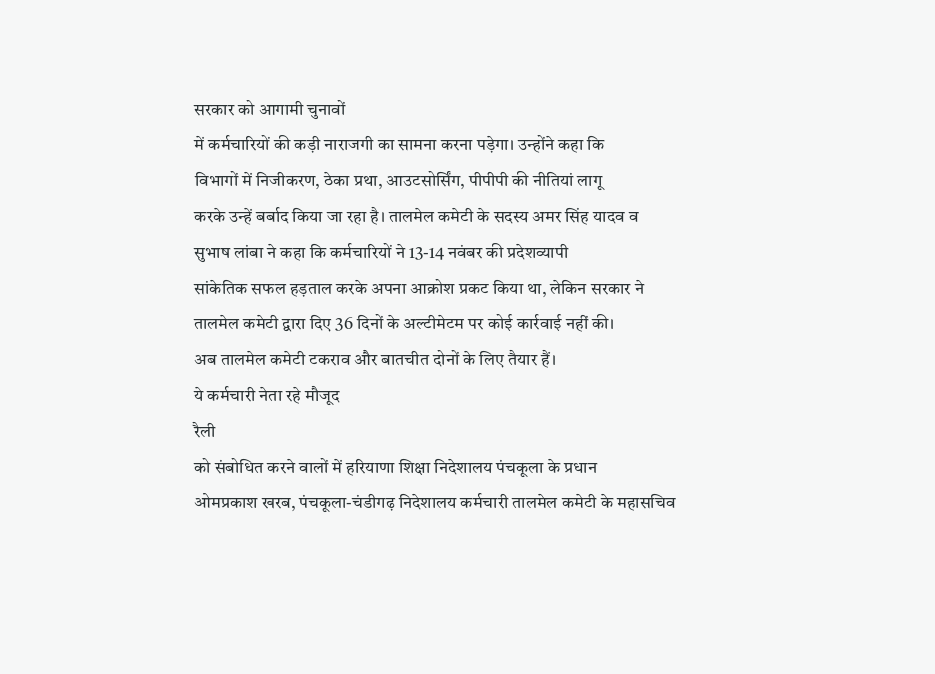सरकार को आगामी चुनावों
में कर्मचारियों की कड़ी नाराजगी का सामना करना पड़ेगा। उन्होंने कहा कि
विभागों में निजीकरण, ठेका प्रथा, आउटसोर्सिंग, पीपीपी की नीतियां लागू
करके उन्हें बर्बाद किया जा रहा है। तालमेल कमेटी के सदस्य अमर सिंह यादव व
सुभाष लांबा ने कहा कि कर्मचारियों ने 13-14 नवंबर की प्रदेशव्यापी
सांकेतिक सफल हड़ताल करके अपना आक्रोश प्रकट किया था, लेकिन सरकार ने
तालमेल कमेटी द्वारा दिए 36 दिनों के अल्टीमेटम पर कोई कार्रवाई नहीं की।
अब तालमेल कमेटी टकराव और बातचीत दोनों के लिए तैयार हैं।
ये कर्मचारी नेता रहे मौजूद
रैली
को संबोधित करने वालों में हरियाणा शिक्षा निदेशालय पंचकूला के प्रधान
ओमप्रकाश खरब, पंचकूला-चंडीगढ़ निदेशालय कर्मचारी तालमेल कमेटी के महासचिव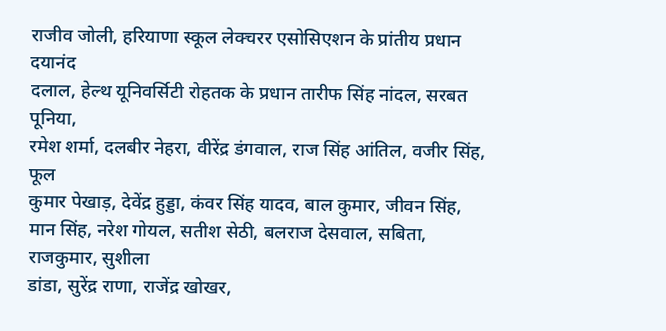राजीव जोली, हरियाणा स्कूल लेक्चरर एसोसिएशन के प्रांतीय प्रधान दयानंद
दलाल, हेल्थ यूनिवर्सिटी रोहतक के प्रधान तारीफ सिंह नांदल, सरबत पूनिया,
रमेश शर्मा, दलबीर नेहरा, वीरेंद्र डंगवाल, राज सिंह आंतिल, वजीर सिंह, फूल
कुमार पेखाड़, देवेंद्र हुड्डा, कंवर सिंह यादव, बाल कुमार, जीवन सिंह,
मान सिंह, नरेश गोयल, सतीश सेठी, बलराज देसवाल, सबिता, राजकुमार, सुशीला
डांडा, सुरेंद्र राणा, राजेंद्र खोखर,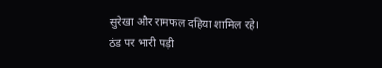सुरेखा और रामफल दहिया शामिल रहे।
ठंड पर भारी पड़ी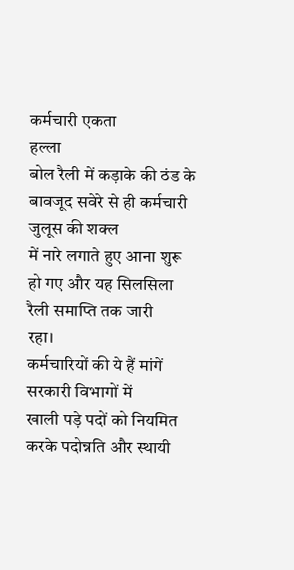कर्मचारी एकता
हल्ला
बोल रैली में कड़ाके की ठंड के बावजूद सवेरे से ही कर्मचारी जुलूस की शक्ल
में नारे लगाते हुए आना शुरू हो गए और यह सिलसिला रैली समाप्ति तक जारी
रहा।
कर्मचारियों की ये हैं मांगें
सरकारी विभागों में
खाली पड़े पदों को नियमित करके पदोन्नति और स्थायी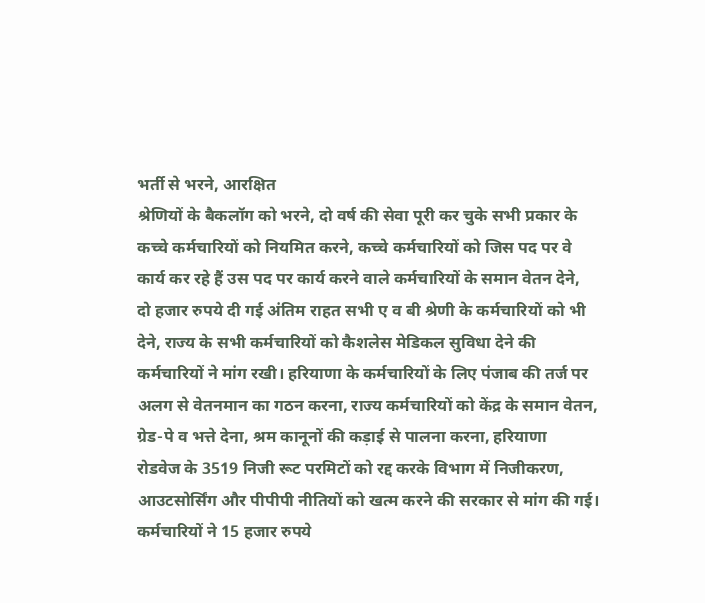भर्ती से भरने, आरक्षित
श्रेणियों के बैकलॉग को भरने, दो वर्ष की सेवा पूरी कर चुके सभी प्रकार के
कच्चे कर्मचारियों को नियमित करने, कच्चे कर्मचारियों को जिस पद पर वे
कार्य कर रहे हैं उस पद पर कार्य करने वाले कर्मचारियों के समान वेतन देने,
दो हजार रुपये दी गई अंतिम राहत सभी ए व बी श्रेणी के कर्मचारियों को भी
देने, राज्य के सभी कर्मचारियों को कैशलेस मेडिकल सुविधा देने की
कर्मचारियों ने मांग रखी। हरियाणा के कर्मचारियों के लिए पंजाब की तर्ज पर
अलग से वेतनमान का गठन करना, राज्य कर्मचारियों को केंद्र के समान वेतन,
ग्रेड-पे व भत्ते देना, श्रम कानूनों की कड़ाई से पालना करना, हरियाणा
रोडवेज के 3519 निजी रूट परमिटों को रद्द करके विभाग में निजीकरण,
आउटसोर्सिंग और पीपीपी नीतियों को खत्म करने की सरकार से मांग की गई।
कर्मचारियों ने 15 हजार रुपये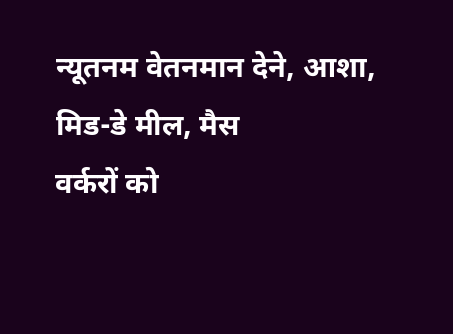न्यूतनम वेतनमान देने, आशा, मिड-डे मील, मैस
वर्करों को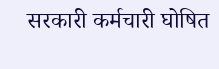सरकारी कर्मचारी घोषित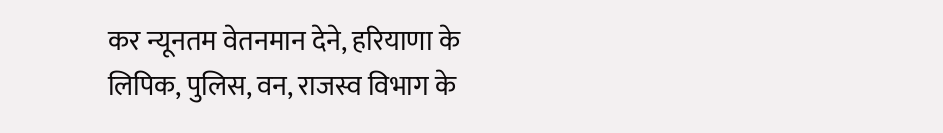कर न्यूनतम वेतनमान देने, हरियाणा के
लिपिक, पुलिस, वन, राजस्व विभाग के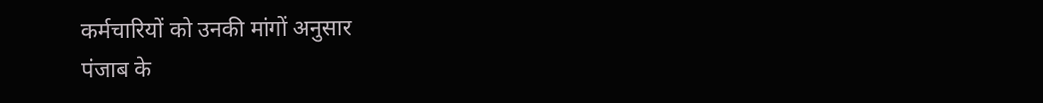कर्मचारियों को उनकी मांगों अनुसार
पंजाब के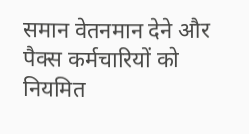समान वेतनमान देने और पैक्स कर्मचारियों को नियमित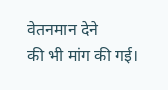वेतनमान देने
की भी मांग की गई।